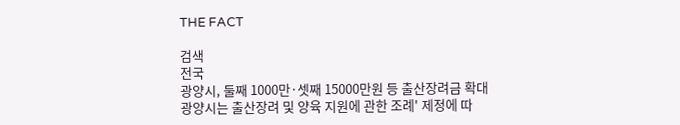THE FACT

검색
전국
광양시, 둘째 1000만·셋째 15000만원 등 출산장려금 확대
광양시는 출산장려 및 양육 지원에 관한 조례' 제정에 따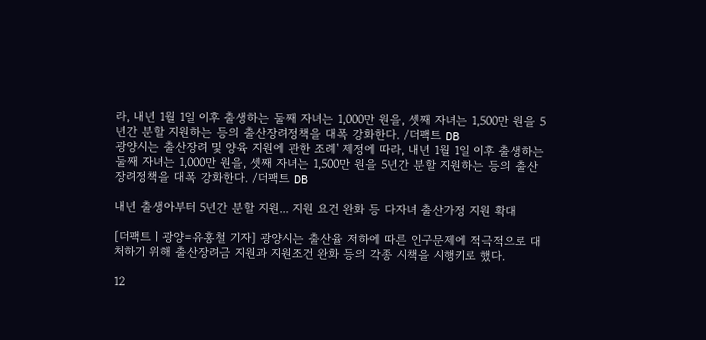라, 내년 1월 1일 이후 출생하는 둘째 자녀는 1,000만 원을, 셋째 자녀는 1,500만 원을 5년간 분할 지원하는 등의 출산장려정책을 대폭 강화한다. /더팩트 DB
광양시는 출산장려 및 양육 지원에 관한 조례' 제정에 따라, 내년 1월 1일 이후 출생하는 둘째 자녀는 1,000만 원을, 셋째 자녀는 1,500만 원을 5년간 분할 지원하는 등의 출산장려정책을 대폭 강화한다. /더팩트 DB

내년 출생아부터 5년간 분할 지원... 지원 요건 완화 등 다자녀 출산가정 지원 확대

[더팩트ㅣ광양=유홍철 기자] 광양시는 출산율 저하에 따른 인구문제에 적극적으로 대처하기 위해 출산장려금 지원과 지원조건 완화 등의 각종 시책을 시행키로 했다.

12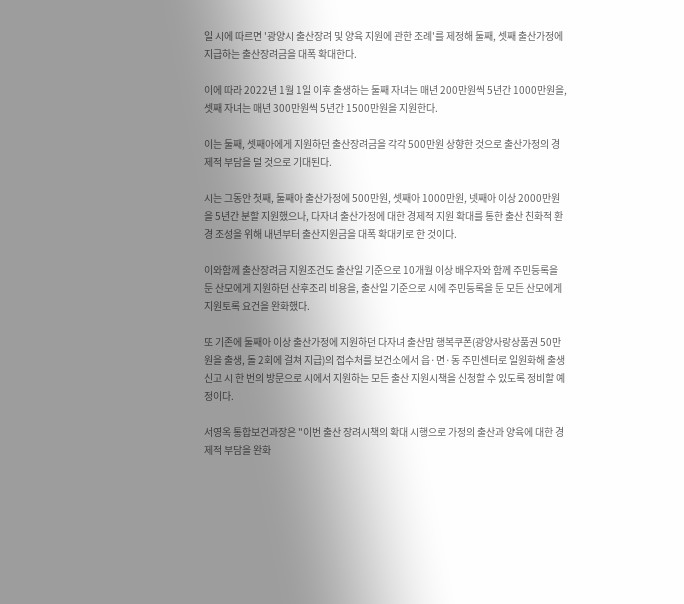일 시에 따르면 '광양시 출산장려 및 양육 지원에 관한 조례'를 제정해 둘째, 셋째 출산가정에 지급하는 출산장려금을 대폭 확대한다.

이에 따라 2022년 1월 1일 이후 출생하는 둘째 자녀는 매년 200만원씩 5년간 1000만원을, 셋째 자녀는 매년 300만원씩 5년간 1500만원을 지원한다.

이는 둘째, 셋째아에게 지원하던 출산장려금을 각각 500만원 상향한 것으로 출산가정의 경제적 부담을 덜 것으로 기대된다.

시는 그동안 첫째, 둘째아 출산가정에 500만원, 셋째아 1000만원, 넷째아 이상 2000만원을 5년간 분할 지원했으나, 다자녀 출산가정에 대한 경제적 지원 확대를 통한 출산 친화적 환경 조성을 위해 내년부터 출산지원금을 대폭 확대키로 한 것이다.

이와함께 출산장려금 지원조건도 출산일 기준으로 10개월 이상 배우자와 함께 주민등록을 둔 산모에게 지원하던 산후조리 비용을, 출산일 기준으로 시에 주민등록을 둔 모든 산모에게 지원토록 요건을 완화했다.

또 기존에 둘째아 이상 출산가정에 지원하던 다자녀 출산맘 행복쿠폰(광양사랑상품권 50만원을 출생, 돌 2회에 걸쳐 지급)의 접수처를 보건소에서 읍·면·동 주민센터로 일원화해 출생 신고 시 한 번의 방문으로 시에서 지원하는 모든 출산 지원시책을 신청할 수 있도록 정비할 예정이다.

서영옥 통합보건과장은 "이번 출산 장려시책의 확대 시행으로 가정의 출산과 양육에 대한 경제적 부담을 완화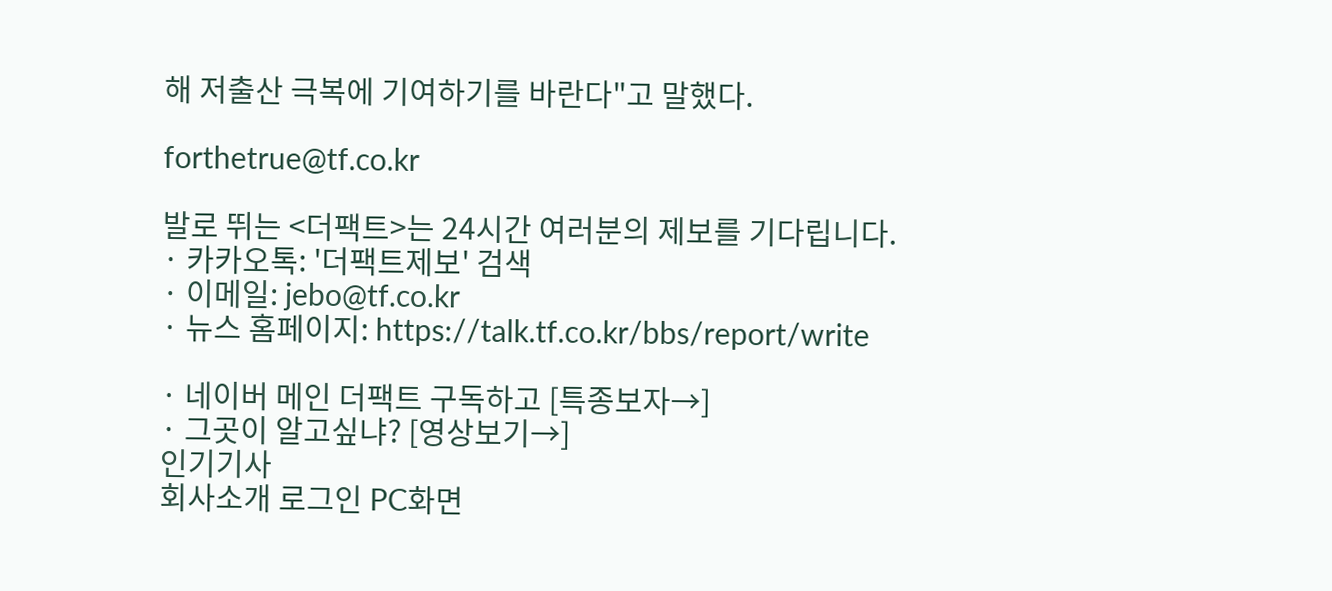해 저출산 극복에 기여하기를 바란다"고 말했다.

forthetrue@tf.co.kr

발로 뛰는 <더팩트>는 24시간 여러분의 제보를 기다립니다.
· 카카오톡: '더팩트제보' 검색
· 이메일: jebo@tf.co.kr
· 뉴스 홈페이지: https://talk.tf.co.kr/bbs/report/write

· 네이버 메인 더팩트 구독하고 [특종보자→]
· 그곳이 알고싶냐? [영상보기→]
인기기사
회사소개 로그인 PC화면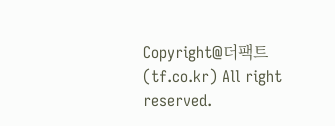Copyright@더팩트(tf.co.kr) All right reserved.